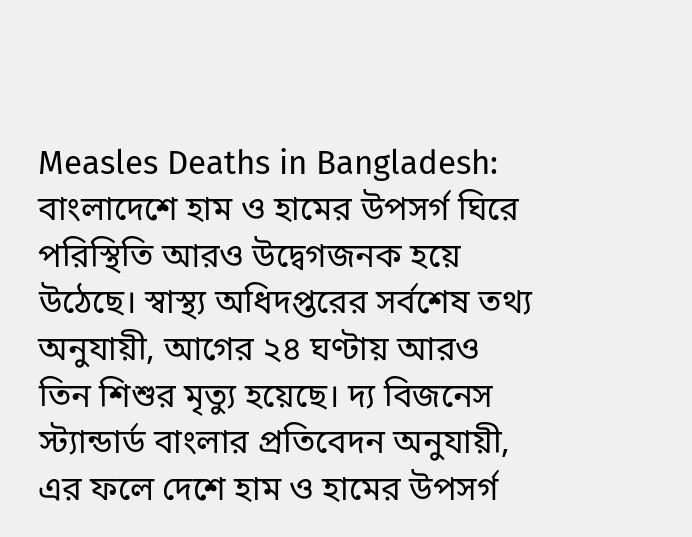Measles Deaths in Bangladesh: বাংলাদেশে হাম ও হামের উপসর্গ ঘিরে পরিস্থিতি আরও উদ্বেগজনক হয়ে উঠেছে। স্বাস্থ্য অধিদপ্তরের সর্বশেষ তথ্য অনুযায়ী, আগের ২৪ ঘণ্টায় আরও তিন শিশুর মৃত্যু হয়েছে। দ্য বিজনেস স্ট্যান্ডার্ড বাংলার প্রতিবেদন অনুযায়ী, এর ফলে দেশে হাম ও হামের উপসর্গ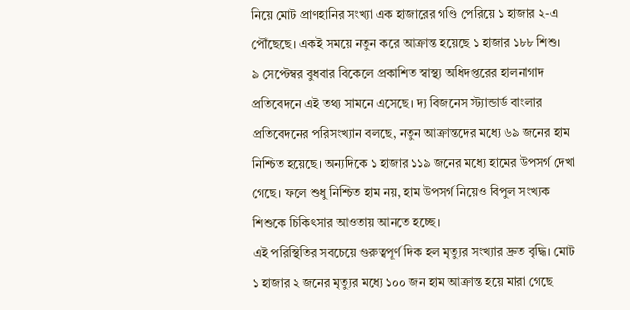নিয়ে মোট প্রাণহানির সংখ্যা এক হাজারের গণ্ডি পেরিয়ে ১ হাজার ২-এ পৌঁছেছে। একই সময়ে নতুন করে আক্রান্ত হয়েছে ১ হাজার ১৮৮ শিশু।
৯ সেপ্টেম্বর বুধবার বিকেলে প্রকাশিত স্বাস্থ্য অধিদপ্তরের হালনাগাদ প্রতিবেদনে এই তথ্য সামনে এসেছে। দ্য বিজনেস স্ট্যান্ডার্ড বাংলার প্রতিবেদনের পরিসংখ্যান বলছে, নতুন আক্রান্তদের মধ্যে ৬৯ জনের হাম নিশ্চিত হয়েছে। অন্যদিকে ১ হাজার ১১৯ জনের মধ্যে হামের উপসর্গ দেখা গেছে। ফলে শুধু নিশ্চিত হাম নয়, হাম উপসর্গ নিয়েও বিপুল সংখ্যক শিশুকে চিকিৎসার আওতায় আনতে হচ্ছে।
এই পরিস্থিতির সবচেয়ে গুরুত্বপূর্ণ দিক হল মৃত্যুর সংখ্যার দ্রুত বৃদ্ধি। মোট ১ হাজার ২ জনের মৃত্যুর মধ্যে ১০০ জন হাম আক্রান্ত হয়ে মারা গেছে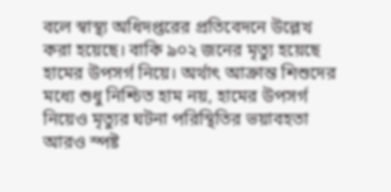বলে স্বাস্থ্য অধিদপ্তরের প্রতিবেদনে উল্লেখ করা হয়েছে। বাকি ৯০২ জনের মৃত্যু হয়েছে হামের উপসর্গ নিয়ে। অর্থাৎ আক্রান্ত শিশুদের মধ্যে শুধু নিশ্চিত হাম নয়, হামের উপসর্গ নিয়েও মৃত্যুর ঘটনা পরিস্থিতির ভয়াবহতা আরও স্পষ্ট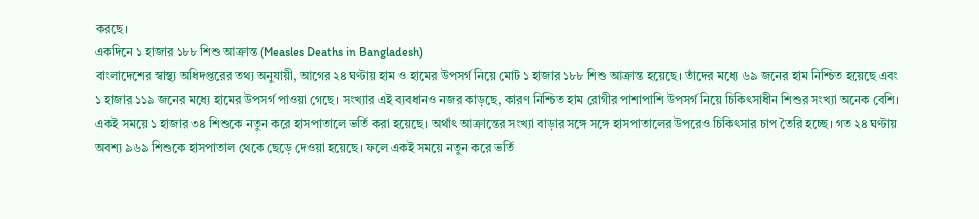করছে।
একদিনে ১ হাজার ১৮৮ শিশু আক্রান্ত (Measles Deaths in Bangladesh)
বাংলাদেশের স্বাস্থ্য অধিদপ্তরের তথ্য অনুযায়ী, আগের ২৪ ঘণ্টায় হাম ও হামের উপসর্গ নিয়ে মোট ১ হাজার ১৮৮ শিশু আক্রান্ত হয়েছে। তাঁদের মধ্যে ৬৯ জনের হাম নিশ্চিত হয়েছে এবং ১ হাজার ১১৯ জনের মধ্যে হামের উপসর্গ পাওয়া গেছে। সংখ্যার এই ব্যবধানও নজর কাড়ছে, কারণ নিশ্চিত হাম রোগীর পাশাপাশি উপসর্গ নিয়ে চিকিৎসাধীন শিশুর সংখ্যা অনেক বেশি।
একই সময়ে ১ হাজার ৩৪ শিশুকে নতুন করে হাসপাতালে ভর্তি করা হয়েছে। অর্থাৎ আক্রান্তের সংখ্যা বাড়ার সঙ্গে সঙ্গে হাসপাতালের উপরেও চিকিৎসার চাপ তৈরি হচ্ছে। গত ২৪ ঘণ্টায় অবশ্য ৯৬৯ শিশুকে হাসপাতাল থেকে ছেড়ে দেওয়া হয়েছে। ফলে একই সময়ে নতুন করে ভর্তি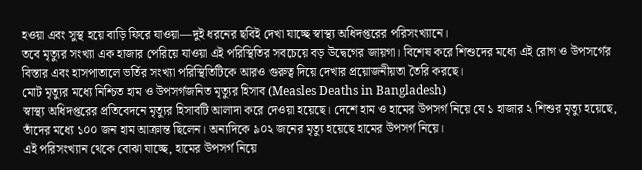হওয়া এবং সুস্থ হয়ে বাড়ি ফিরে যাওয়া—দুই ধরনের ছবিই দেখা যাচ্ছে স্বাস্থ্য অধিদপ্তরের পরিসংখ্যানে।
তবে মৃত্যুর সংখ্যা এক হাজার পেরিয়ে যাওয়া এই পরিস্থিতির সবচেয়ে বড় উদ্বেগের জায়গা। বিশেষ করে শিশুদের মধ্যে এই রোগ ও উপসর্গের বিস্তার এবং হাসপাতালে ভর্তির সংখ্যা পরিস্থিতিটিকে আরও গুরুত্ব দিয়ে দেখার প্রয়োজনীয়তা তৈরি করছে।
মোট মৃত্যুর মধ্যে নিশ্চিত হাম ও উপসর্গজনিত মৃত্যুর হিসাব (Measles Deaths in Bangladesh)
স্বাস্থ্য অধিদপ্তরের প্রতিবেদনে মৃত্যুর হিসাবটি আলাদা করে দেওয়া হয়েছে। দেশে হাম ও হামের উপসর্গ নিয়ে যে ১ হাজার ২ শিশুর মৃত্যু হয়েছে, তাঁদের মধ্যে ১০০ জন হাম আক্রান্ত ছিলেন। অন্যদিকে ৯০২ জনের মৃত্যু হয়েছে হামের উপসর্গ নিয়ে।
এই পরিসংখ্যান থেকে বোঝা যাচ্ছে, হামের উপসর্গ নিয়ে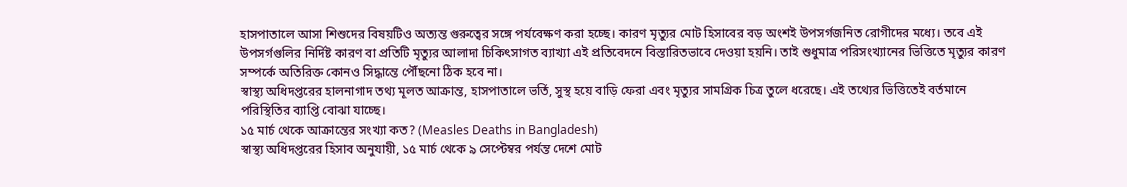হাসপাতালে আসা শিশুদের বিষয়টিও অত্যন্ত গুরুত্বের সঙ্গে পর্যবেক্ষণ করা হচ্ছে। কারণ মৃত্যুর মোট হিসাবের বড় অংশই উপসর্গজনিত রোগীদের মধ্যে। তবে এই উপসর্গগুলির নির্দিষ্ট কারণ বা প্রতিটি মৃত্যুর আলাদা চিকিৎসাগত ব্যাখ্যা এই প্রতিবেদনে বিস্তারিতভাবে দেওয়া হয়নি। তাই শুধুমাত্র পরিসংখ্যানের ভিত্তিতে মৃত্যুর কারণ সম্পর্কে অতিরিক্ত কোনও সিদ্ধান্তে পৌঁছনো ঠিক হবে না।
স্বাস্থ্য অধিদপ্তরের হালনাগাদ তথ্য মূলত আক্রান্ত, হাসপাতালে ভর্তি, সুস্থ হয়ে বাড়ি ফেরা এবং মৃত্যুর সামগ্রিক চিত্র তুলে ধরেছে। এই তথ্যের ভিত্তিতেই বর্তমানে পরিস্থিতির ব্যাপ্তি বোঝা যাচ্ছে।
১৫ মার্চ থেকে আক্রান্তের সংখ্যা কত? (Measles Deaths in Bangladesh)
স্বাস্থ্য অধিদপ্তরের হিসাব অনুযায়ী, ১৫ মার্চ থেকে ৯ সেপ্টেম্বর পর্যন্ত দেশে মোট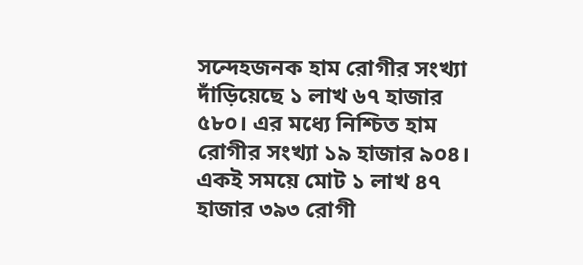সন্দেহজনক হাম রোগীর সংখ্যা দাঁড়িয়েছে ১ লাখ ৬৭ হাজার ৫৮০। এর মধ্যে নিশ্চিত হাম রোগীর সংখ্যা ১৯ হাজার ৯০৪।
একই সময়ে মোট ১ লাখ ৪৭ হাজার ৩৯৩ রোগী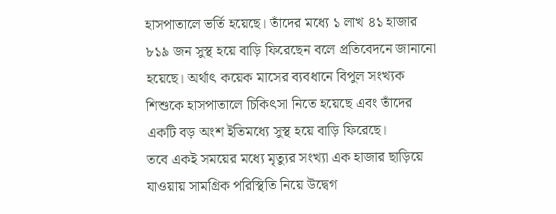হাসপাতালে ভর্তি হয়েছে। তাঁদের মধ্যে ১ লাখ ৪১ হাজার ৮১৯ জন সুস্থ হয়ে বাড়ি ফিরেছেন বলে প্রতিবেদনে জানানো হয়েছে। অর্থাৎ কয়েক মাসের ব্যবধানে বিপুল সংখ্যক শিশুকে হাসপাতালে চিকিৎসা নিতে হয়েছে এবং তাঁদের একটি বড় অংশ ইতিমধ্যে সুস্থ হয়ে বাড়ি ফিরেছে।
তবে একই সময়ের মধ্যে মৃত্যুর সংখ্যা এক হাজার ছাড়িয়ে যাওয়ায় সামগ্রিক পরিস্থিতি নিয়ে উদ্বেগ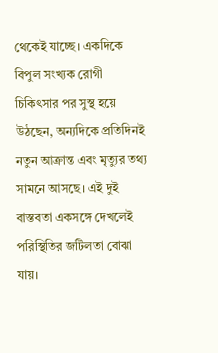থেকেই যাচ্ছে। একদিকে বিপুল সংখ্যক রোগী চিকিৎসার পর সুস্থ হয়ে উঠছেন, অন্যদিকে প্রতিদিনই নতুন আক্রান্ত এবং মৃত্যুর তথ্য সামনে আসছে। এই দুই বাস্তবতা একসঙ্গে দেখলেই পরিস্থিতির জটিলতা বোঝা যায়।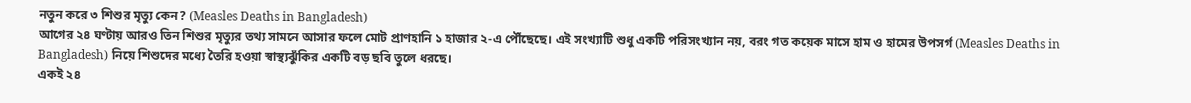নতুন করে ৩ শিশুর মৃত্যু কেন? (Measles Deaths in Bangladesh)
আগের ২৪ ঘণ্টায় আরও তিন শিশুর মৃত্যুর তথ্য সামনে আসার ফলে মোট প্রাণহানি ১ হাজার ২-এ পৌঁছেছে। এই সংখ্যাটি শুধু একটি পরিসংখ্যান নয়, বরং গত কয়েক মাসে হাম ও হামের উপসর্গ (Measles Deaths in Bangladesh) নিয়ে শিশুদের মধ্যে তৈরি হওয়া স্বাস্থ্যঝুঁকির একটি বড় ছবি তুলে ধরছে।
একই ২৪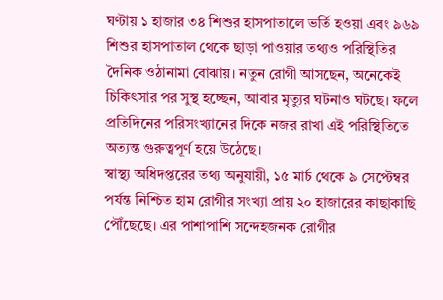ঘণ্টায় ১ হাজার ৩৪ শিশুর হাসপাতালে ভর্তি হওয়া এবং ৯৬৯ শিশুর হাসপাতাল থেকে ছাড়া পাওয়ার তথ্যও পরিস্থিতির দৈনিক ওঠানামা বোঝায়। নতুন রোগী আসছেন, অনেকেই চিকিৎসার পর সুস্থ হচ্ছেন, আবার মৃত্যুর ঘটনাও ঘটছে। ফলে প্রতিদিনের পরিসংখ্যানের দিকে নজর রাখা এই পরিস্থিতিতে অত্যন্ত গুরুত্বপূর্ণ হয়ে উঠেছে।
স্বাস্থ্য অধিদপ্তরের তথ্য অনুযায়ী, ১৫ মার্চ থেকে ৯ সেপ্টেম্বর পর্যন্ত নিশ্চিত হাম রোগীর সংখ্যা প্রায় ২০ হাজারের কাছাকাছি পৌঁছেছে। এর পাশাপাশি সন্দেহজনক রোগীর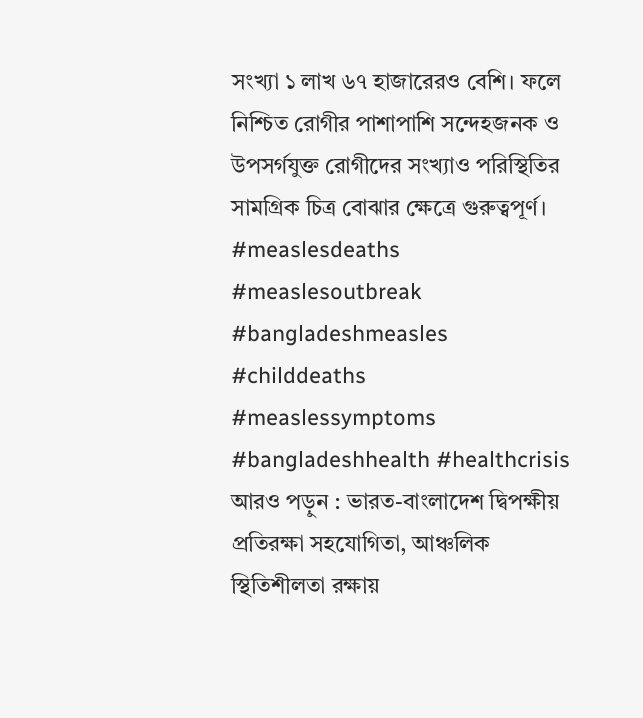সংখ্যা ১ লাখ ৬৭ হাজারেরও বেশি। ফলে নিশ্চিত রোগীর পাশাপাশি সন্দেহজনক ও উপসর্গযুক্ত রোগীদের সংখ্যাও পরিস্থিতির সামগ্রিক চিত্র বোঝার ক্ষেত্রে গুরুত্বপূর্ণ।
#measlesdeaths #measlesoutbreak #bangladeshmeasles #childdeaths #measlessymptoms #bangladeshhealth #healthcrisis
আরও পড়ুন : ভারত-বাংলাদেশ দ্বিপক্ষীয় প্রতিরক্ষা সহযোগিতা, আঞ্চলিক স্থিতিশীলতা রক্ষায়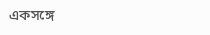একসঙ্গে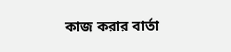কাজ করার বার্তা